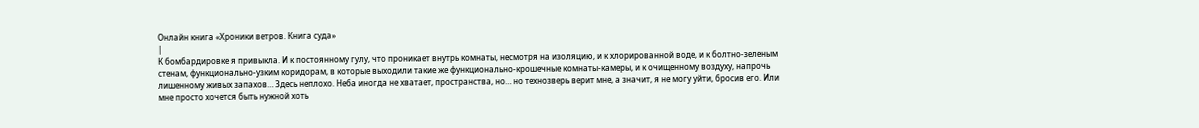Онлайн книга «Хроники ветров. Книга суда»
|
К бомбардировке я привыкла. И к постоянному гулу, что проникает внутрь комнаты, несмотря на изоляцию, и к хлорированной воде, и к болтно-зеленым стенам, функционально-узким коридорам, в которые выходили такие же функционально-крошечные комнаты-камеры, и к очищенному воздуху, напрочь лишенному живых запахов… Здесь неплохо. Неба иногда не хватает, пространства, но… но технозверь верит мне, а значит, я не могу уйти, бросив его. Или мне просто хочется быть нужной хоть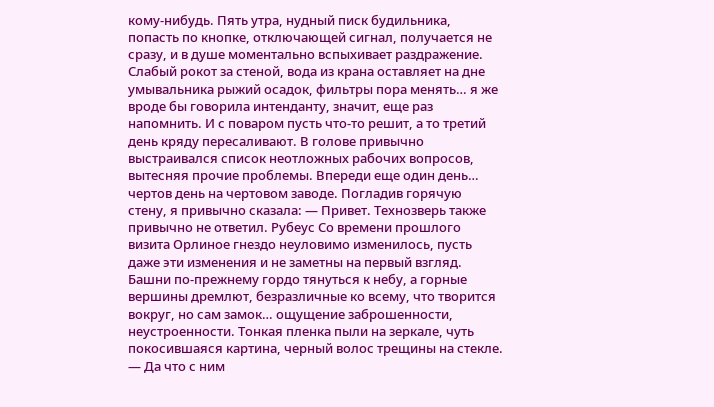кому-нибудь. Пять утра, нудный писк будильника, попасть по кнопке, отключающей сигнал, получается не сразу, и в душе моментально вспыхивает раздражение. Слабый рокот за стеной, вода из крана оставляет на дне умывальника рыжий осадок, фильтры пора менять… я же вроде бы говорила интенданту, значит, еще раз напомнить. И с поваром пусть что-то решит, а то третий день кряду пересаливают. В голове привычно выстраивался список неотложных рабочих вопросов, вытесняя прочие проблемы. Впереди еще один день… чертов день на чертовом заводе. Погладив горячую стену, я привычно сказала: — Привет. Технозверь также привычно не ответил. Рубеус Со времени прошлого визита Орлиное гнездо неуловимо изменилось, пусть даже эти изменения и не заметны на первый взгляд. Башни по-прежнему гордо тянуться к небу, а горные вершины дремлют, безразличные ко всему, что творится вокруг, но сам замок… ощущение заброшенности, неустроенности. Тонкая пленка пыли на зеркале, чуть покосившаяся картина, черный волос трещины на стекле. — Да что с ним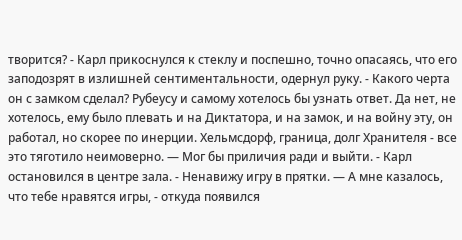творится? - Карл прикоснулся к стеклу и поспешно, точно опасаясь, что его заподозрят в излишней сентиментальности, одернул руку. - Какого черта он с замком сделал? Рубеусу и самому хотелось бы узнать ответ. Да нет, не хотелось, ему было плевать и на Диктатора, и на замок, и на войну эту, он работал, но скорее по инерции. Хельмсдорф, граница, долг Хранителя - все это тяготило неимоверно. — Мог бы приличия ради и выйти. - Карл остановился в центре зала. - Ненавижу игру в прятки. — А мне казалось, что тебе нравятся игры, - откуда появился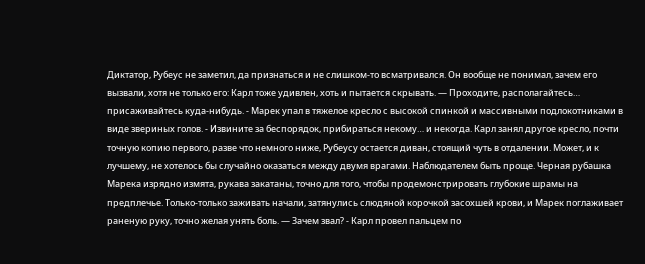Диктатор, Рубеус не заметил, да признаться и не слишком-то всматривался. Он вообще не понимал, зачем его вызвали, хотя не только его: Карл тоже удивлен, хоть и пытается скрывать. — Проходите, располагайтесь… присаживайтесь куда-нибудь. - Марек упал в тяжелое кресло с высокой спинкой и массивными подлокотниками в виде звериных голов. - Извините за беспорядок, прибираться некому… и некогда. Карл занял другое кресло, почти точную копию первого, разве что немного ниже, Рубеусу остается диван, стоящий чуть в отдалении. Может, и к лучшему, не хотелось бы случайно оказаться между двумя врагами. Наблюдателем быть проще. Черная рубашка Марека изрядно измята, рукава закатаны, точно для того, чтобы продемонстрировать глубокие шрамы на предплечье. Только-только заживать начали, затянулись слюдяной корочкой засохшей крови, и Марек поглаживает раненую руку, точно желая унять боль. — Зачем звал? - Карл провел пальцем по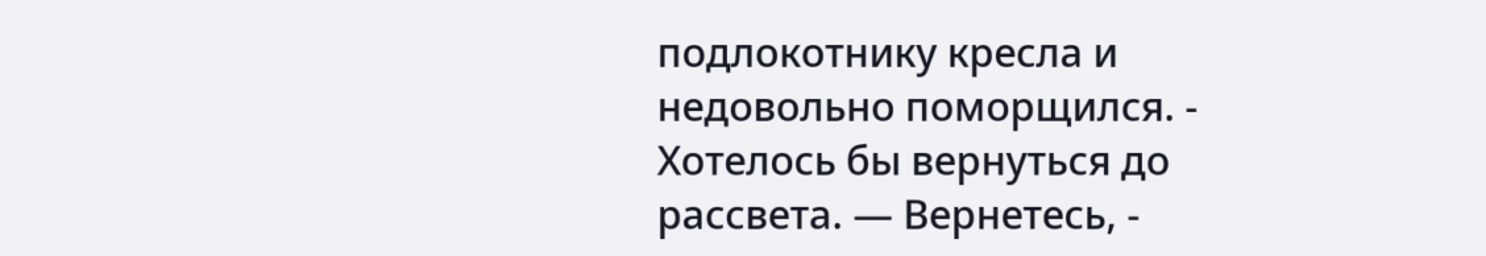подлокотнику кресла и недовольно поморщился. - Хотелось бы вернуться до рассвета. — Вернетесь, -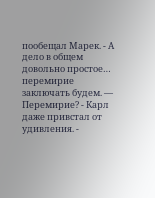пообещал Марек. - А дело в общем довольно простое… перемирие заключать будем. — Перемирие? - Карл даже привстал от удивления. -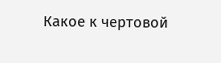Какое к чертовой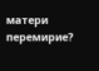матери перемирие?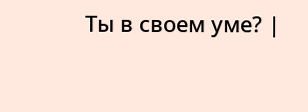Ты в своем уме? |